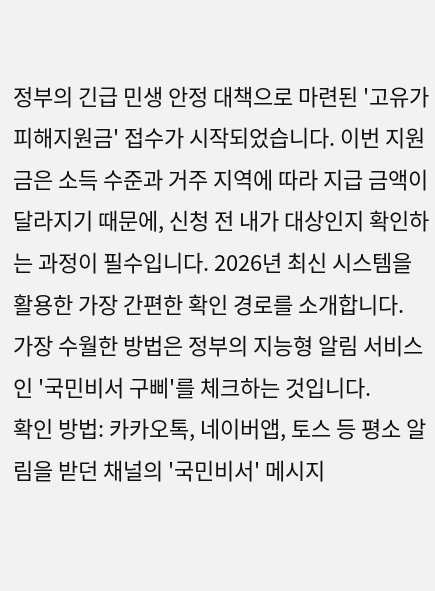정부의 긴급 민생 안정 대책으로 마련된 '고유가 피해지원금' 접수가 시작되었습니다. 이번 지원금은 소득 수준과 거주 지역에 따라 지급 금액이 달라지기 때문에, 신청 전 내가 대상인지 확인하는 과정이 필수입니다. 2026년 최신 시스템을 활용한 가장 간편한 확인 경로를 소개합니다.
가장 수월한 방법은 정부의 지능형 알림 서비스인 '국민비서 구삐'를 체크하는 것입니다.
확인 방법: 카카오톡, 네이버앱, 토스 등 평소 알림을 받던 채널의 '국민비서' 메시지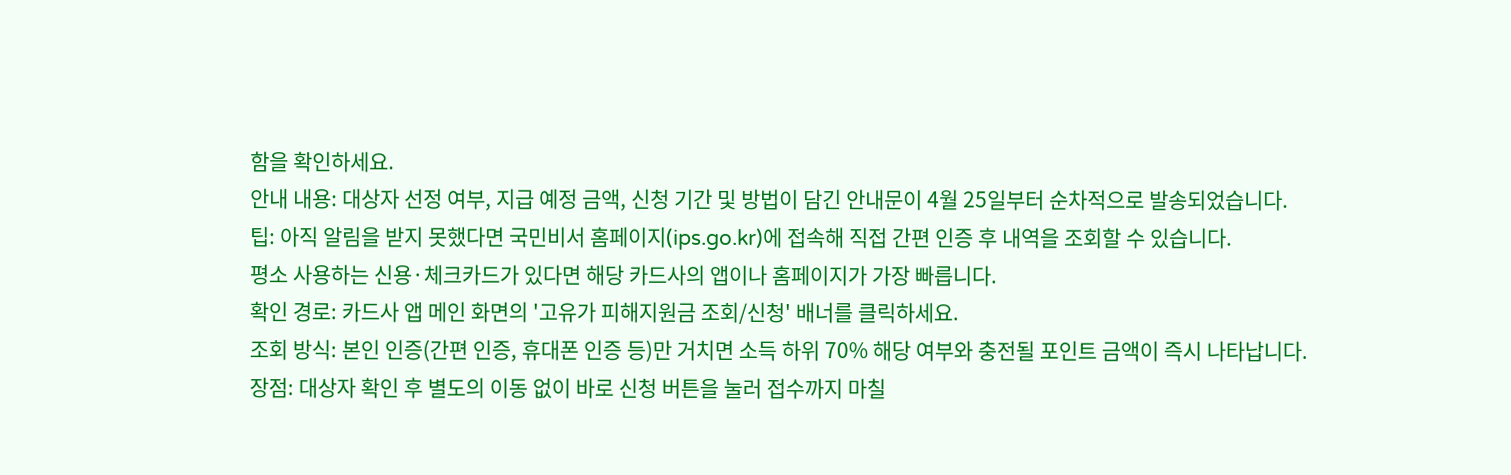함을 확인하세요.
안내 내용: 대상자 선정 여부, 지급 예정 금액, 신청 기간 및 방법이 담긴 안내문이 4월 25일부터 순차적으로 발송되었습니다.
팁: 아직 알림을 받지 못했다면 국민비서 홈페이지(ips.go.kr)에 접속해 직접 간편 인증 후 내역을 조회할 수 있습니다.
평소 사용하는 신용·체크카드가 있다면 해당 카드사의 앱이나 홈페이지가 가장 빠릅니다.
확인 경로: 카드사 앱 메인 화면의 '고유가 피해지원금 조회/신청' 배너를 클릭하세요.
조회 방식: 본인 인증(간편 인증, 휴대폰 인증 등)만 거치면 소득 하위 70% 해당 여부와 충전될 포인트 금액이 즉시 나타납니다.
장점: 대상자 확인 후 별도의 이동 없이 바로 신청 버튼을 눌러 접수까지 마칠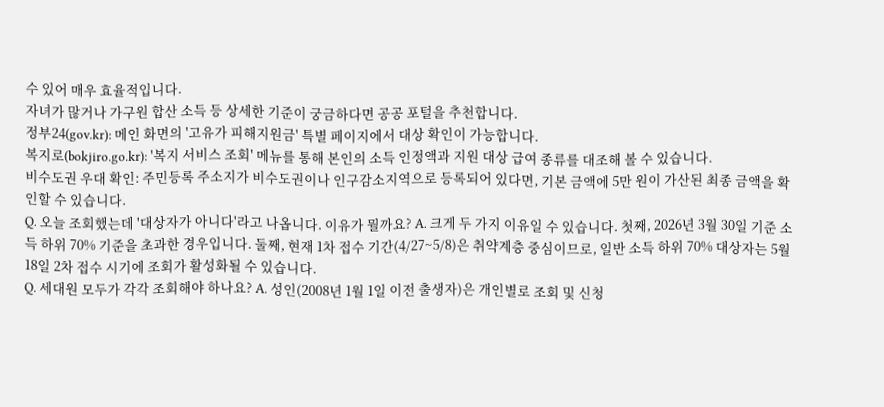수 있어 매우 효율적입니다.
자녀가 많거나 가구원 합산 소득 등 상세한 기준이 궁금하다면 공공 포털을 추천합니다.
정부24(gov.kr): 메인 화면의 '고유가 피해지원금' 특별 페이지에서 대상 확인이 가능합니다.
복지로(bokjiro.go.kr): '복지 서비스 조회' 메뉴를 통해 본인의 소득 인정액과 지원 대상 급여 종류를 대조해 볼 수 있습니다.
비수도권 우대 확인: 주민등록 주소지가 비수도권이나 인구감소지역으로 등록되어 있다면, 기본 금액에 5만 원이 가산된 최종 금액을 확인할 수 있습니다.
Q. 오늘 조회했는데 '대상자가 아니다'라고 나옵니다. 이유가 뭘까요? A. 크게 두 가지 이유일 수 있습니다. 첫째, 2026년 3월 30일 기준 소득 하위 70% 기준을 초과한 경우입니다. 둘째, 현재 1차 접수 기간(4/27~5/8)은 취약계층 중심이므로, 일반 소득 하위 70% 대상자는 5월 18일 2차 접수 시기에 조회가 활성화될 수 있습니다.
Q. 세대원 모두가 각각 조회해야 하나요? A. 성인(2008년 1월 1일 이전 출생자)은 개인별로 조회 및 신청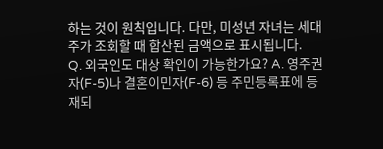하는 것이 원칙입니다. 다만, 미성년 자녀는 세대주가 조회할 때 합산된 금액으로 표시됩니다.
Q. 외국인도 대상 확인이 가능한가요? A. 영주권자(F-5)나 결혼이민자(F-6) 등 주민등록표에 등재되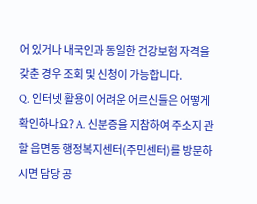어 있거나 내국인과 동일한 건강보험 자격을 갖춘 경우 조회 및 신청이 가능합니다.
Q. 인터넷 활용이 어려운 어르신들은 어떻게 확인하나요? A. 신분증을 지참하여 주소지 관할 읍면동 행정복지센터(주민센터)를 방문하시면 담당 공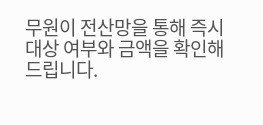무원이 전산망을 통해 즉시 대상 여부와 금액을 확인해 드립니다.